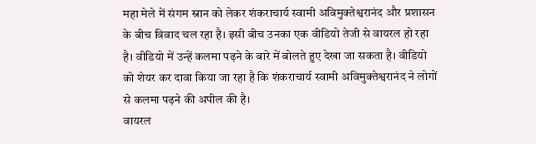महा मेले में संगम स्नान को लेकर शंकराचार्य स्वामी अविमुक्तेश्वरानंद और प्रशासन के बीच विवाद चल रहा है। इसी बीच उनका एक वीडियो तेजी से वायरल हो रहा है। वीडियो में उन्हें कलमा पढ़ने के बारे में बोलते हुए देखा जा सकता है। वीडियो को शेयर कर दावा किया जा रहा है कि शंकराचार्य स्वामी अविमुक्तेश्वरानंद ने लोगों से कलमा पढ़ने की अपील की है।
वायरल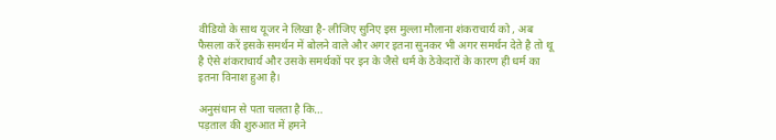वीडियो के साथ यूजर ने लिखा है- लीजिए सुनिए इस मुल्ला मौलाना शंकराचार्य को , अब फैसला करें इसके समर्थन में बोलने वाले और अगर इतना सुनकर भी अगर समर्थन देते है तो थू है ऐसे शंकराचार्य और उसके समर्थकों पर इन के जैसे धर्म के ठेकेदारों के कारण ही धर्म का इतना विनाश हुआ है।

अनुसंधान से पता चलता है कि…
पड़ताल की शुरुआत में हमने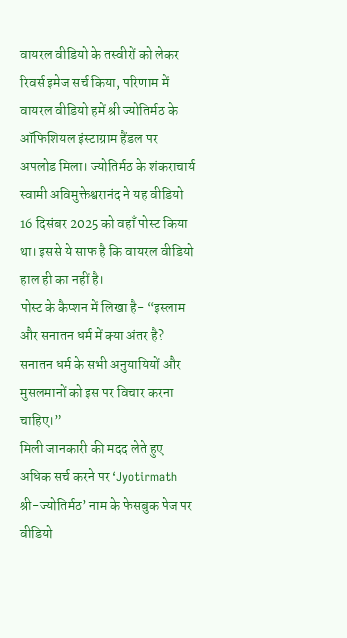वायरल वीडियो के तस्वीरों को लेकर रिवर्स इमेज सर्च किया, परिणाम में वायरल वीडियो हमें श्री ज्योतिर्मठ के ऑफिशियल इंस्टाग्राम हैंडल पर अपलोड मिला। ज्योतिर्मठ के शंकराचार्य स्वामी अविमुक्तेश्वरानंद ने यह वीडियो 16 दिसंबर 2025 को वहाँ पोस्ट किया था। इससे ये साफ है कि वायरल वीडियो हाल ही का नहीं है।
पोस्ट के कैप्शन में लिखा है- “इस्लाम और सनातन धर्म में क्या अंतर है? सनातन धर्म के सभी अनुयायियों और मुसलमानों को इस पर विचार करना चाहिए।”
मिली जानकारी की मदद लेते हुए अधिक सर्च करने पर ‘Jyotirmath श्री-ज्योतिर्मठ’ नाम के फेसबुक पेज पर वीडियो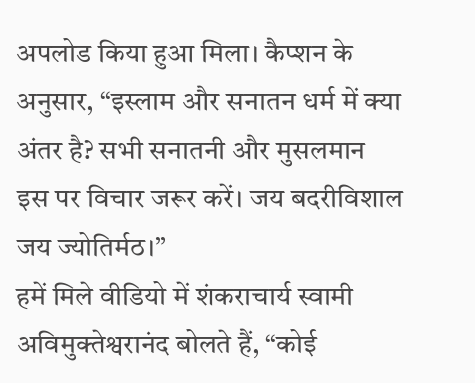अपलोड किया हुआ मिला। कैप्शन के अनुसार, “इस्लाम और सनातन धर्म में क्या अंतर है? सभी सनातनी और मुसलमान इस पर विचार जरूर करें। जय बदरीविशाल जय ज्योतिर्मठ।”
हमें मिले वीडियो में शंकराचार्य स्वामी अविमुक्तेश्वरानंद बोलते हैं, “कोई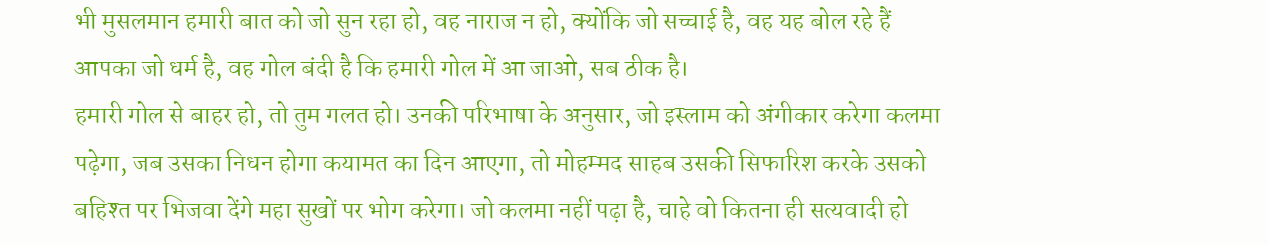भी मुसलमान हमारी बात को जो सुन रहा हो, वह नाराज न हो, क्योंकि जो सच्चाई है, वह यह बोल रहे हैं आपका जो धर्म है, वह गोल बंदी है कि हमारी गोल में आ जाओ, सब ठीक है।
हमारी गोल से बाहर हो, तो तुम गलत हो। उनकी परिभाषा के अनुसार, जो इस्लाम को अंगीकार करेगा कलमा पढ़ेगा, जब उसका निधन होगा कयामत का दिन आएगा, तो मोहम्मद साहब उसकी सिफारिश करके उसको बहिश्त पर भिजवा देंगे महा सुखों पर भोग करेगा। जो कलमा नहीं पढ़ा है, चाहे वो कितना ही सत्यवादी हो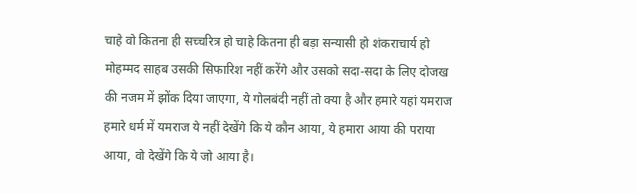चाहे वो कितना ही सच्चरित्र हो चाहे कितना ही बड़ा सन्यासी हो शंकराचार्य हो मोहम्मद साहब उसकी सिफारिश नहीं करेंगे और उसको सदा-सदा के लिए दोजख की नजम में झोंक दिया जाएगा, ये गोलबंदी नहीं तो क्या है और हमारे यहां यमराज हमारे धर्म में यमराज ये नहीं देखेंगे कि ये कौन आया, ये हमारा आया की पराया आया, वो देखेंगे कि ये जो आया है।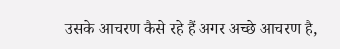उसके आचरण कैसे रहे हैं अगर अच्छे आचरण है,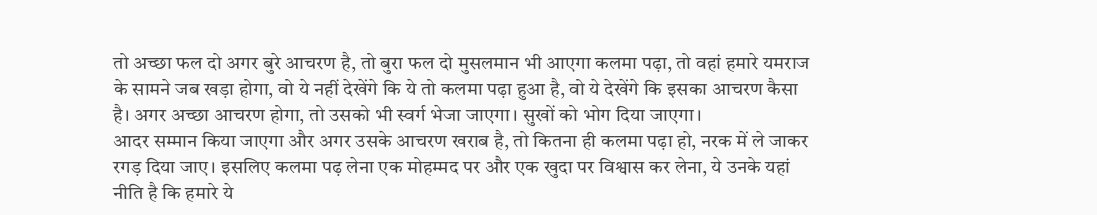तो अच्छा फल दो अगर बुरे आचरण है, तो बुरा फल दो मुसलमान भी आएगा कलमा पढ़ा, तो वहां हमारे यमराज के सामने जब खड़ा होगा, वो ये नहीं देखेंगे कि ये तो कलमा पढ़ा हुआ है, वो ये देखेंगे कि इसका आचरण कैसा है। अगर अच्छा आचरण होगा, तो उसको भी स्वर्ग भेजा जाएगा। सुखों को भोग दिया जाएगा।
आदर सम्मान किया जाएगा और अगर उसके आचरण खराब है, तो कितना ही कलमा पढ़ा हो, नरक में ले जाकर रगड़ दिया जाए। इसलिए कलमा पढ़ लेना एक मोहम्मद पर और एक खुदा पर विश्वास कर लेना, ये उनके यहां नीति है कि हमारे ये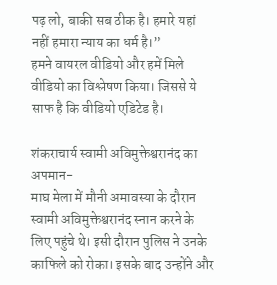पढ़ लो, बाकी सब ठीक है। हमारे यहां नहीं हमारा न्याय का धर्म है।”
हमने वायरल वीडियो और हमें मिले वीडियो का विश्लेषण किया। जिससे ये साफ है कि वीडियो एडिटेड है।

शंकराचार्य स्वामी अविमुक्तेश्वरानंद का अपमान-
माघ मेला में मौनी अमावस्या के दौरान स्वामी अविमुक्तेश्वरानंद स्नान करने के लिए पहुंचे थे। इसी दौरान पुलिस ने उनके काफिले को रोका। इसके बाद उन्होंने और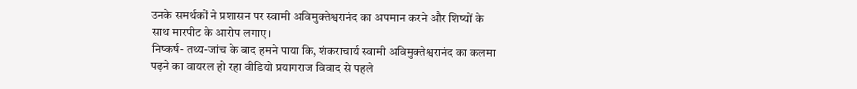उनके समर्थकों ने प्रशासन पर स्वामी अविमुक्तेश्वरानंद का अपमान करने और शिष्यों के साथ मारपीट के आरोप लगाए।
निष्कर्ष- तथ्य-जांच के बाद हमने पाया कि, शंकराचार्य स्वामी अविमुक्तेश्वरानंद का कलमा पढ़ने का वायरल हो रहा वीडियो प्रयागराज विवाद से पहले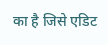का है जिसे एडिट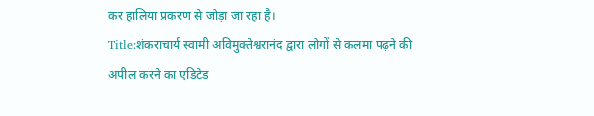कर हालिया प्रकरण से जोड़ा जा रहा है।
Title:शंकराचार्य स्वामी अविमुक्तेश्वरानंद द्वारा लोगों से कलमा पढ़ने की अपील करने का एडिटेड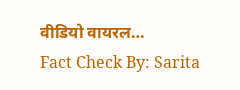वीडियो वायरल…
Fact Check By: Sarita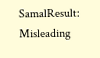SamalResult: Misleading